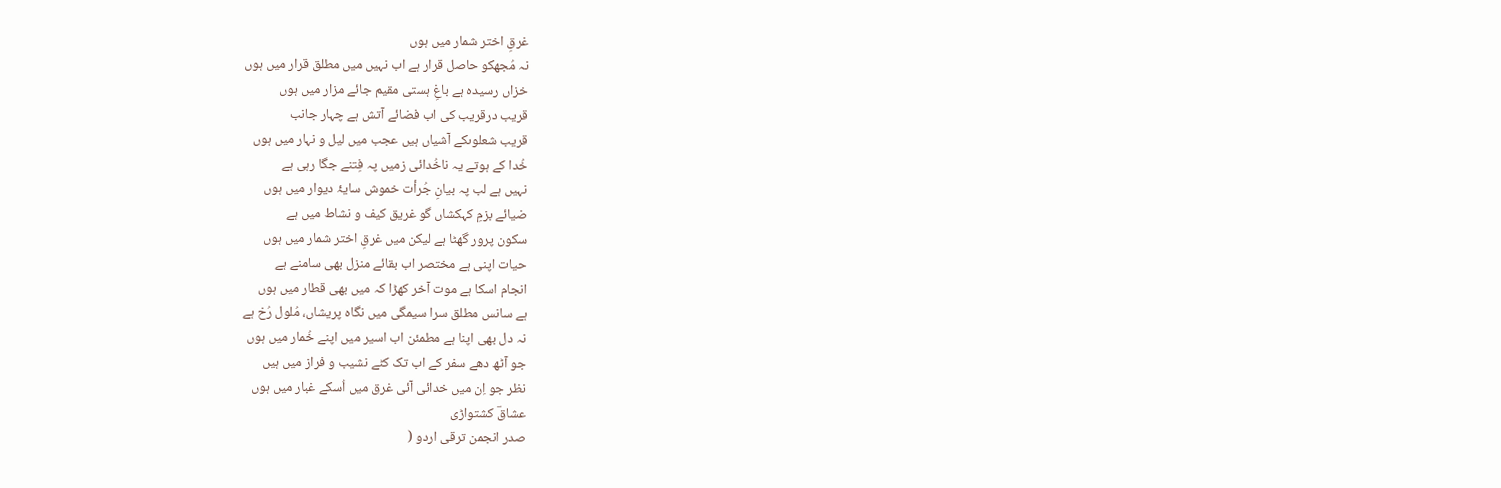غرقِ اختر شمار میں ہوں
نہ مُجھکو حاصل قرار ہے اب نہیں میں مطلق قرار میں ہوں
خزاں رسیدہ ہے باغِ ہستی مقیم جائے مزار میں ہوں
قریب درقریب کی اب فضائے آتش ہے چہار جانب
قریب شعلوںکے آشیاں ہیں عجب میں لیل و نہار میں ہوں
خُدا کے ہوتے یہ ناخُدائی زمیں پہ فِتنے جگا رہی ہے
نہیں ہے لب پہ بیانِ جُرأت خموش سایۂ دیوار میں ہوں
ضیائے بزمِ کہکشاں گو غریق کیف و نشاط میں ہے
سکون پرور گھٹا ہے لیکن میں غرقِ اختر شمار میں ہوں
حیات اپنی ہے مختصر اب بقائے منزل بھی سامنے ہے
انجام اسکا ہے موت آخر کھڑا کہ میں بھی قطار میں ہوں
ہے سانس مطلق سرا سیمگی میں نگاہ پریشاں، مُلول رُخ ہے
نہ دل بھی اپنا ہے مطمئن اب اسیر میں اپنے خُمار میں ہوں
جو آٹھ دھے سفر کے اب تک کٹے نشیب و فراز میں ہیں
نظر جو اِن میں خدائی آئی غرق میں اُسکے غبار میں ہوں
عشاقؔ کشتواڑی
صدر انجمن ترقی اردو (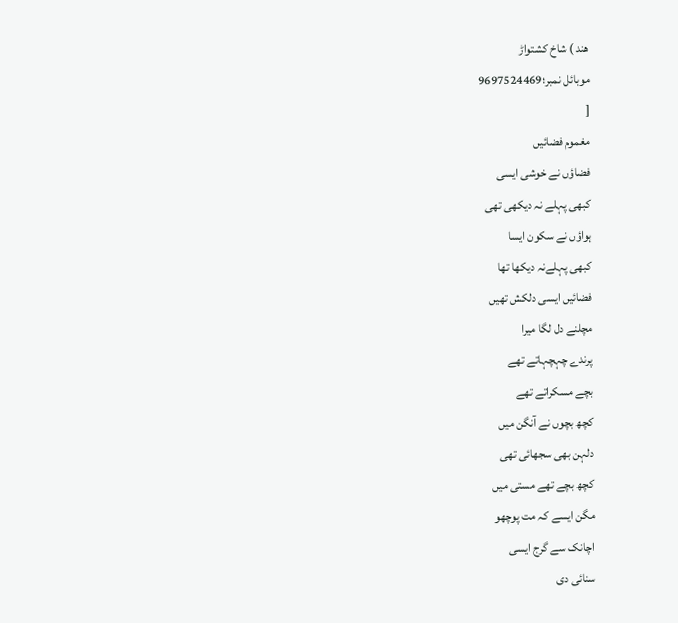هند ) شاخ کشتواڑ
موبائل نمبر؛9697524469
[
مغموم فضائیں
فضاؤں نے خوشی ایسی
کبھی پہلے نہ دیکھی تھی
ہواؤں نے سکون ایسا
کبھی پہلےنہ دیکھا تھا
فضائیں ایسی دلکش تھیں
مچلنے دل لگا میرا
پرندے چہچہاتے تھے
بچے مسکراتے تھے
کچھ بچوں نے آنگن میں
دلہن بھی سجھائی تھی
کچھ بچے تھے مستی میں
مگن ایسے کہ مت پوچھو
اچانک سے گرج ایسی
سنائی دی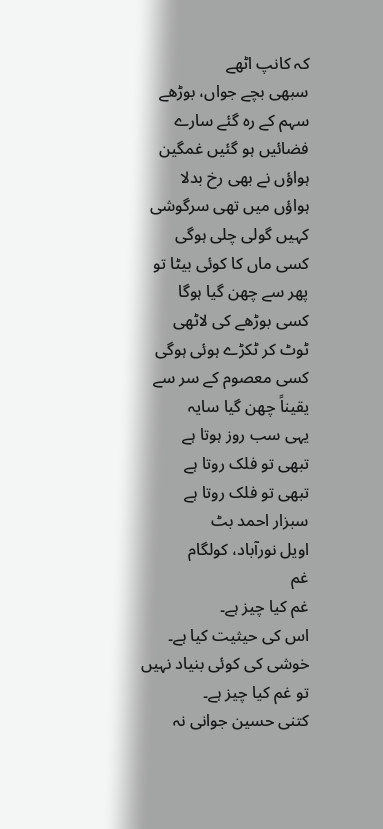کہ کانپ اٹھے
سبھی بچے جواں، بوڑھے
سہم کے رہ گئے سارے
فضائیں ہو گئیں غمگین
ہواؤں نے بھی رخ بدلا
ہواؤں میں تھی سرگوشی
کہیں گولی چلی ہوگی
کسی ماں کا کوئی بیٹا تو
پھر سے چھن گیا ہوگا
کسی بوڑھے کی لاٹھی
ٹوٹ کر ٹکڑے ہوئی ہوگی
کسی معصوم کے سر سے
یقیناً چھن گیا سایہ
یہی سب روز ہوتا ہے
تبھی تو فلک روتا ہے
تبھی تو فلک روتا ہے
سبزار احمد بٹ
اویل نورآباد، کولگام
غم
غم کیا چیز ہے۔
اس کی حیثیت کیا ہے۔
خوشی کی کوئی بنیاد نہیں
تو غم کیا چیز ہے۔
کتنی حسین جوانی نہ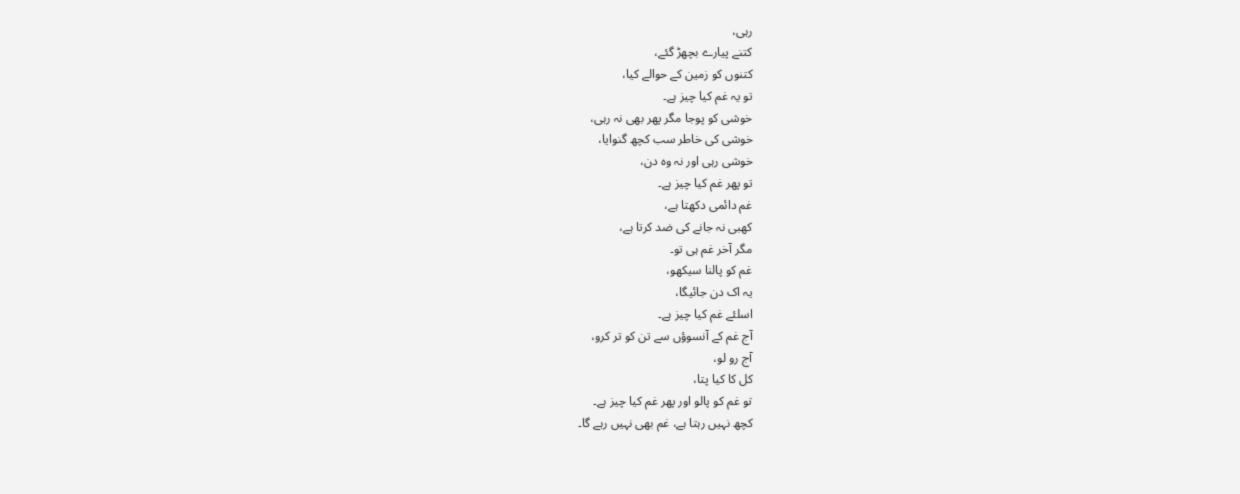رہی،
کتنے پیارے بچھڑ گئے،
کتنوں کو زمین کے حوالے کیا،
تو یہ غم کیا چیز ہے۔
خوشی کو پوجا مگر پھر بھی نہ رہی،
خوشی کی خاطر سب کچھ گنوایا،
خوشی رہی اور نہ وہ دن،
تو پھر غم کیا چیز ہے۔
غم دائمی دکھتا ہے،
کھبی نہ جانے کی ضد کرتا ہے،
مگر آخر غم ہی تو۔
غم کو پالنا سیکھو،
یہ اک دن جائیگا،
اسلئے غم کیا چیز ہے۔
آج غم کے آنسوؤں سے تن کو تر کرو،
آج رو لو،
کل کا کیا پتا،
تو غم کو پالو اور پھر غم کیا چیز ہے۔
کچھ نہیں رہتا ہے، غم بھی نہیں رہے گا۔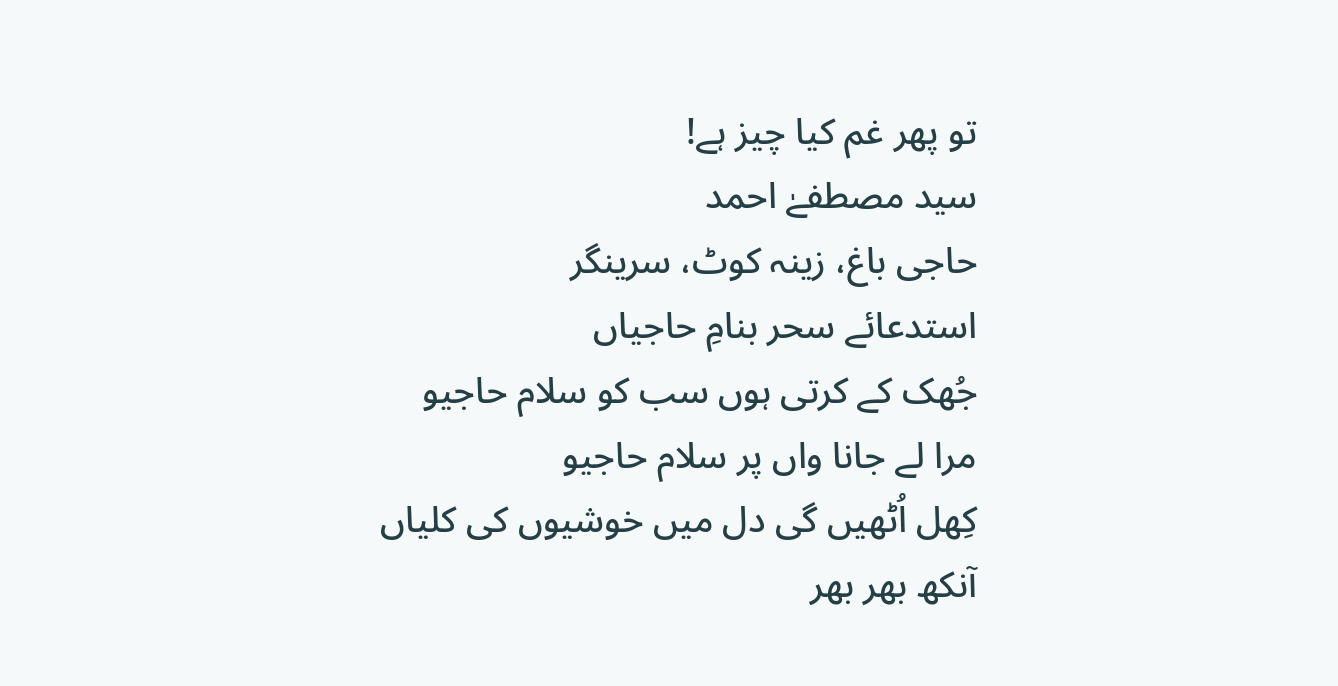تو پھر غم کیا چیز ہے!
سید مصطفےٰ احمد
حاجی باغ، زینہ کوٹ، سرینگر
استدعائے سحر بنامِ حاجیاں
جُھک کے کرتی ہوں سب کو سلام حاجیو
مرا لے جانا واں پر سلام حاجیو
کِھل اُٹھیں گی دل میں خوشیوں کی کلیاں
آنکھ بھر بھر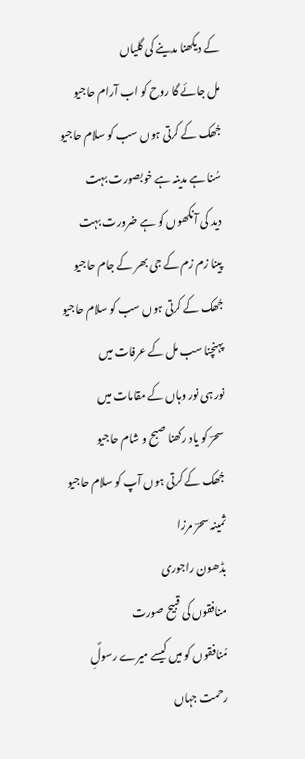کے دیکھنا مدینے کی گلیاں
مل جائے گا روح کو اب آرام حاجیو
جُھک کے کرتی ہوں سب کو سلام حاجیو
سُنا ہے مدینہ ہے خوبصورت بہت
دید کی آنکھوں کو ہے ضرورت بہت
پینا زم زم کے جی بھر کے جام حاجیو
جُھک کے کرتی ہوں سب کو سلام حاجیو
پہنچنا سب مل کے عرفات میں
نور ہی نور وہاں کے مقامات میں
سحرؔ کو یاد رکھنا صبح و شام حاجیو
جُھک کے کرتی ہوں آپ کو سلام حاجیو
ثمینہ سحرؔ مرزا
بڈھون راجوری
منافقوں کی قبیح صورت
مُنافقوں کو میں کیسے میرے رسولِؐ رحمت جہاں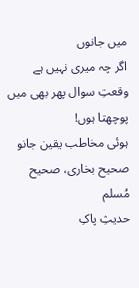میں جانوں
اگر چہ میری نہیں ہے وقعتِ سوال پھر بھی میں پوچھتا ہوں!
ہوئی مخاطب یقین جانو صحیح بخاری، صحیح مُسلم
حدیثِ پاکِ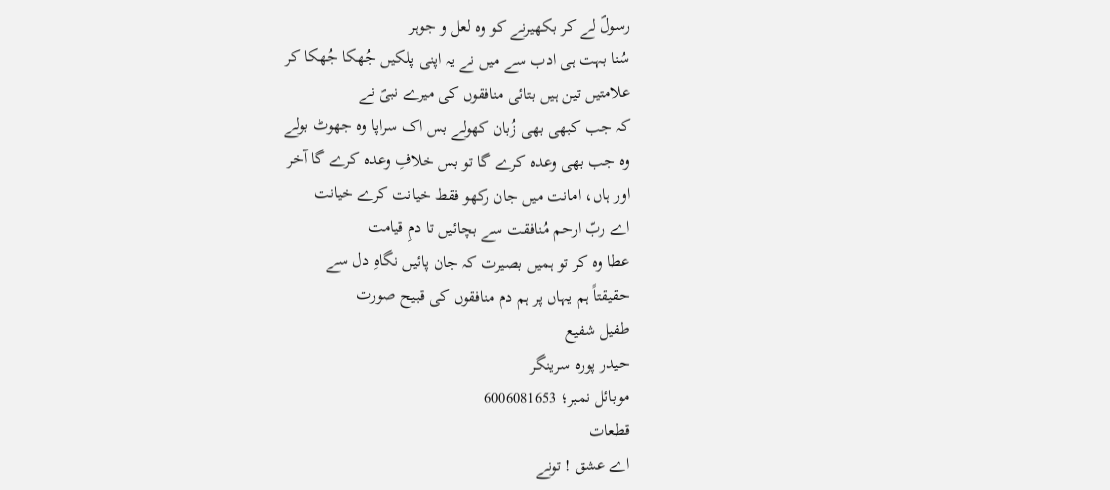رسولؐ لے کر بکھیرنے کو وہ لعل و جوہر
سُنا بہت ہی ادب سے میں نے یہ اپنی پلکیں جُھکا جُھکا کر
علامتیں تین ہیں بتائی منافقوں کی میرے نبیؐ نے
کہ جب کبھی بھی زُبان کھولے بس اک سراپا وہ جھوٹ بولے
وہ جب بھی وعدہ کرے گا تو بس خلافِ وعدہ کرے گا آخر
اور ہاں، امانت میں جان رکھو فقط خیانت کرے خیانت
اے ربّ ارحم مُنافقت سے بچائیں تا دمِ قیامت
عطا وہ کر تو ہمیں بصیرت کہ جان پائیں نگاہِ دل سے
حقیقتاً ہم یہاں پر ہم دم منافقوں کی قبیح صورت
طفیل شفیع
حیدر پورہ سرینگر
موبائل نمبر؛ 6006081653
قطعات
اے عشق ! تونے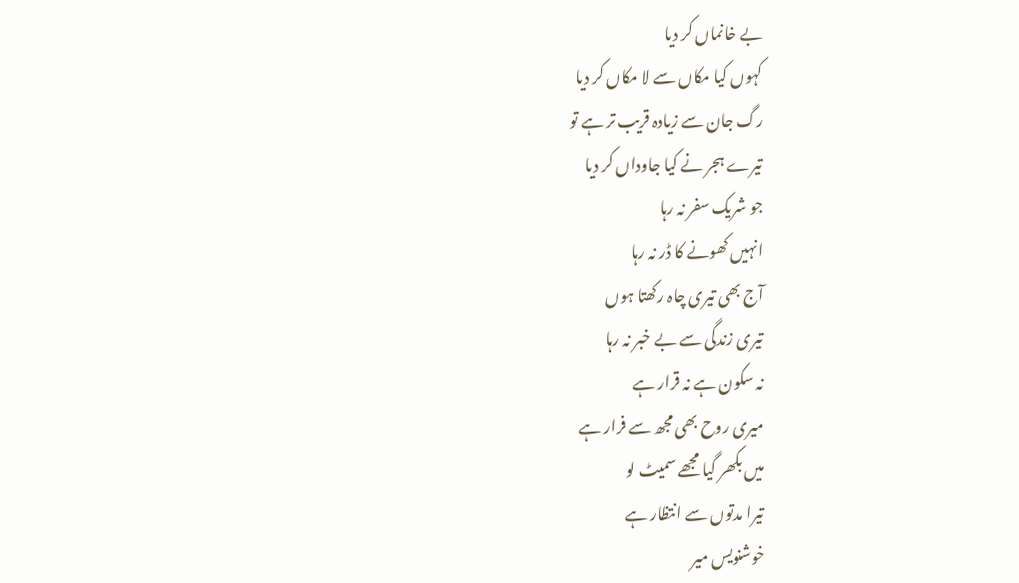بے خانماں کر دیا
کہوں کیا مکاں سے لا مکاں کر دیا
رگ جان سے زیادہ قریب تر ہے تو
تیرے ہجر نے کیا جاوداں کر دیا
جو شریک سفر نہ رہا
انہیں کھونے کا ڈر نہ رہا
آج بھی تیری چاہ رکھتا ہوں
تیری زندگی سے بے خبر نہ رہا
نہ سکون ہے نہ قرار ہے
میری روح بھی مجھ سے فرار ہے
میں بکھر گیا مجھے سمیٹ لو
تیرا مدتوں سے انتظار ہے
خوشنویس میر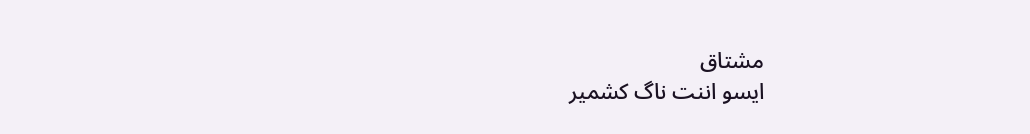مشتاق
ایسو اننت ناگ کشمیر